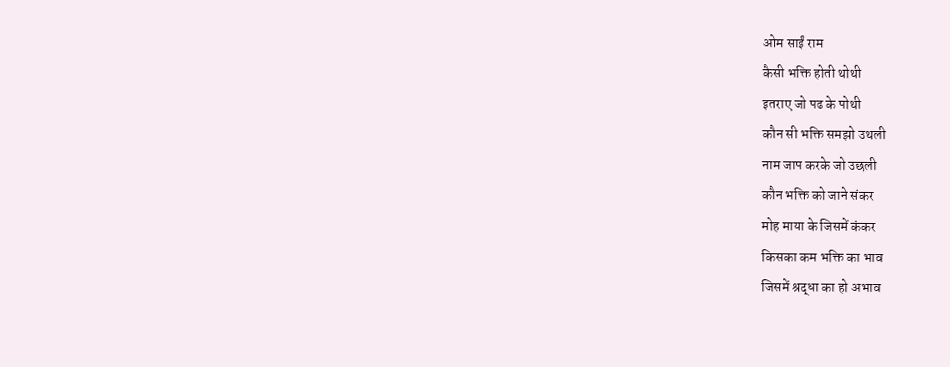ओम साईं राम
कैसी भक्ति होती थोथी
इतराए जो पढ के पोथी
कौन सी भक्ति समझो उथली
नाम जाप करके जो उछली
कौन भक्ति को जाने संकर
मोह माया के जिसमें कंकर
किसका कम भक्ति का भाव
जिसमें श्रद्धा का हो अभाव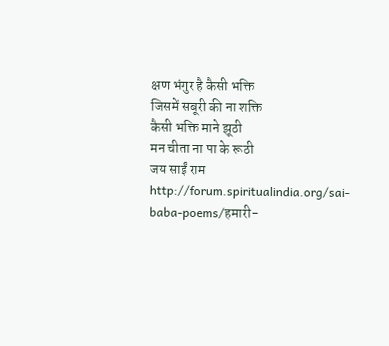क्षण भंगुर है कैसी भक्ति
जिसमें सबूरी की ना शक्ति
कैसी भक्ति माने झूठी
मन चीता ना पा के रूठी
जय साईं राम
http://forum.spiritualindia.org/sai-baba-poems/हमारी-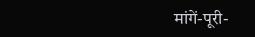मांगें-पूरी-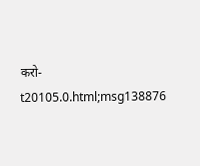करो-t20105.0.html;msg138876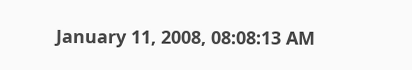January 11, 2008, 08:08:13 AM